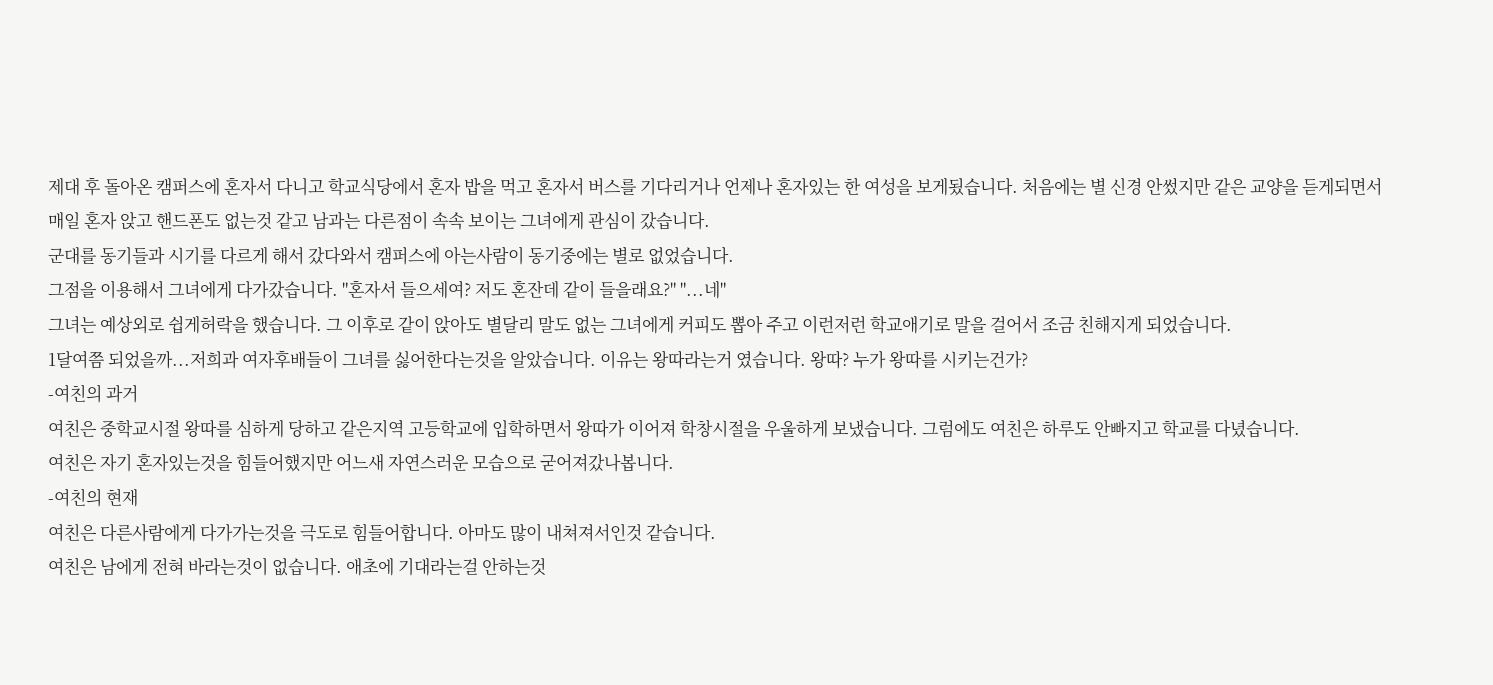제대 후 돌아온 캠퍼스에 혼자서 다니고 학교식당에서 혼자 밥을 먹고 혼자서 버스를 기다리거나 언제나 혼자있는 한 여성을 보게됬습니다. 처음에는 별 신경 안썼지만 같은 교양을 듣게되면서 매일 혼자 앉고 핸드폰도 없는것 같고 남과는 다른점이 속속 보이는 그녀에게 관심이 갔습니다.
군대를 동기들과 시기를 다르게 해서 갔다와서 캠퍼스에 아는사람이 동기중에는 별로 없었습니다.
그점을 이용해서 그녀에게 다가갔습니다. "혼자서 들으세여? 저도 혼잔데 같이 들을래요?" "...네"
그녀는 예상외로 쉽게허락을 했습니다. 그 이후로 같이 앉아도 별달리 말도 없는 그녀에게 커피도 뽑아 주고 이런저런 학교애기로 말을 걸어서 조금 친해지게 되었습니다.
1달여쯤 되었을까...저희과 여자후배들이 그녀를 싫어한다는것을 알았습니다. 이유는 왕따라는거 였습니다. 왕따? 누가 왕따를 시키는건가?
-여친의 과거
여친은 중학교시절 왕따를 심하게 당하고 같은지역 고등학교에 입학하면서 왕따가 이어져 학창시절을 우울하게 보냈습니다. 그럼에도 여친은 하루도 안빠지고 학교를 다녔습니다.
여친은 자기 혼자있는것을 힘들어했지만 어느새 자연스러운 모습으로 굳어져갔나봅니다.
-여친의 현재
여친은 다른사람에게 다가가는것을 극도로 힘들어합니다. 아마도 많이 내쳐져서인것 같습니다.
여친은 남에게 전혀 바라는것이 없습니다. 애초에 기대라는걸 안하는것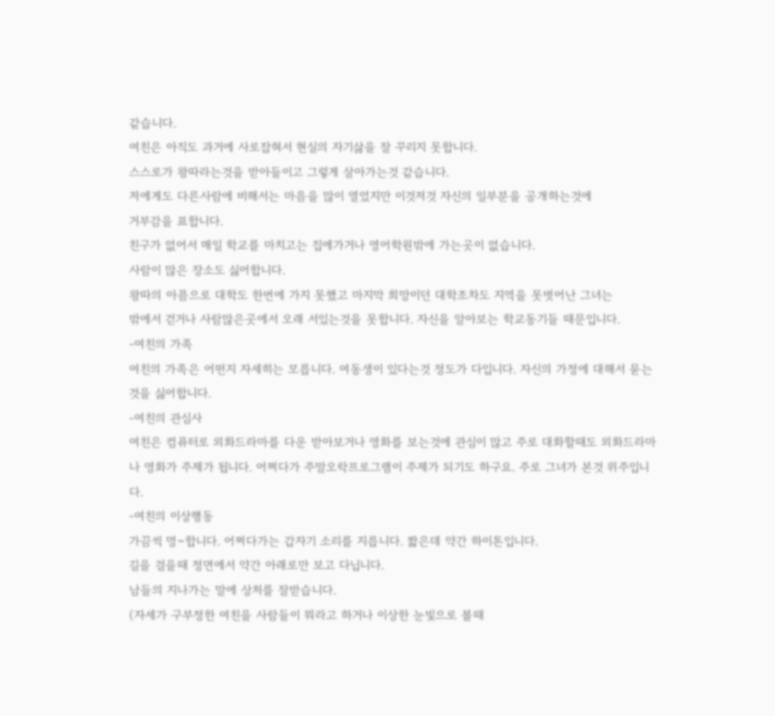같습니다.
여친은 아직도 과거에 사로잡혀서 현실의 자기삻을 잘 꾸리지 못합니다.
스스로가 왕따라는것을 받아들이고 그렇게 살아가는것 같습니다.
저에게도 다른사람에 비해서는 마음을 많이 열었지만 이것저것 자신의 일부분을 공개하는것에
거부감을 표합니다.
친구가 없어서 매일 학교를 마치고는 집에가거나 영어학원밖에 가는곳이 없습니다.
사람이 많은 장소도 싫어합니다.
왕따의 아픔으로 대학도 한번에 가지 못했고 마지막 희망이던 대학조차도 지역을 못벗어난 그녀는
밖에서 걷거나 사람많은곳에서 오래 서있는것을 못합니다. 자신을 알아보는 학교동기들 때문입니다.
-여친의 가족
여친의 가족은 어떤지 자세히는 모릅니다. 여동생이 있다는것 정도가 다입니다. 자신의 가정에 대해서 묻는것을 싫어합니다.
-여친의 관심사
여친은 컴퓨터로 외화드라마를 다운 받아보거나 영화를 보는것에 관심이 많고 주로 대화할때도 외화드라마나 영화가 주제가 됩니다. 어쩌다가 주말오락프로그램이 주제가 되기도 하구요. 주로 그녀가 본것 위주입니다.
-여친의 이상행동
가끔씩 멍~합니다. 어쩌다가는 갑자기 소리를 지릅니다. 짧은데 약간 하이톤입니다.
길을 걸을때 정면에서 약간 아래로만 보고 다닙니다.
남들의 지나가는 말에 상처를 잘받습니다.
(자세가 구부정한 여친을 사람들이 뭐라고 하거나 이상한 눈빛으로 볼때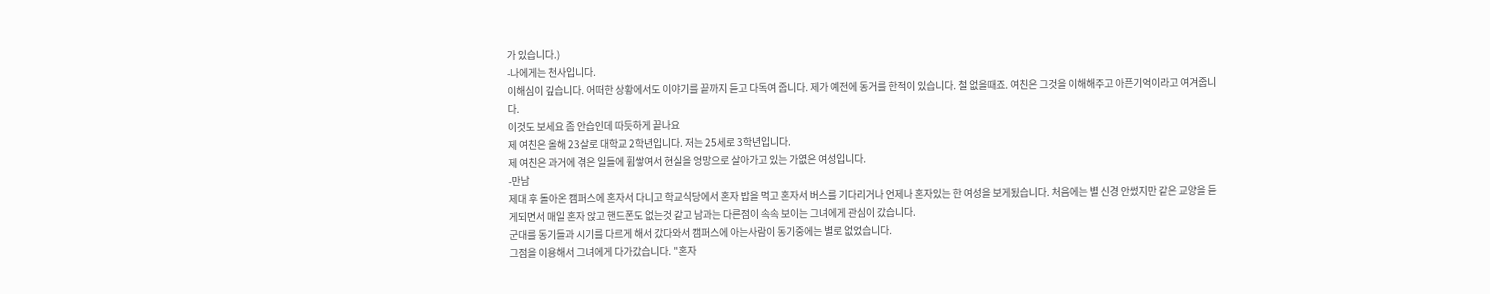가 있습니다.)
-나에게는 천사입니다.
이해심이 깊습니다. 어떠한 상황에서도 이야기를 끝까지 듣고 다독여 줍니다. 제가 예전에 동거를 한적이 있습니다. 철 없을때죠. 여친은 그것을 이해해주고 아픈기억이라고 여겨줍니다.
이것도 보세요 좀 안습인데 따듯하게 끝나요
제 여친은 올해 23살로 대학교 2학년입니다. 저는 25세로 3학년입니다.
제 여친은 과거에 겪은 일들에 휩쌓여서 현실을 엉망으로 살아가고 있는 가엾은 여성입니다.
-만남
제대 후 돌아온 캠퍼스에 혼자서 다니고 학교식당에서 혼자 밥을 먹고 혼자서 버스를 기다리거나 언제나 혼자있는 한 여성을 보게됬습니다. 처음에는 별 신경 안썼지만 같은 교양을 듣게되면서 매일 혼자 앉고 핸드폰도 없는것 같고 남과는 다른점이 속속 보이는 그녀에게 관심이 갔습니다.
군대를 동기들과 시기를 다르게 해서 갔다와서 캠퍼스에 아는사람이 동기중에는 별로 없었습니다.
그점을 이용해서 그녀에게 다가갔습니다. "혼자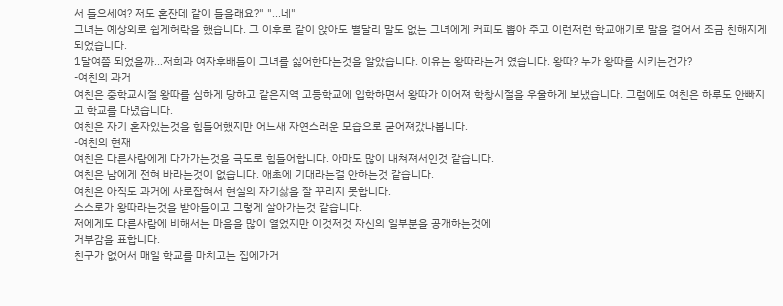서 들으세여? 저도 혼잔데 같이 들을래요?" "...네"
그녀는 예상외로 쉽게허락을 했습니다. 그 이후로 같이 앉아도 별달리 말도 없는 그녀에게 커피도 뽑아 주고 이런저런 학교애기로 말을 걸어서 조금 친해지게 되었습니다.
1달여쯤 되었을까...저희과 여자후배들이 그녀를 싫어한다는것을 알았습니다. 이유는 왕따라는거 였습니다. 왕따? 누가 왕따를 시키는건가?
-여친의 과거
여친은 중학교시절 왕따를 심하게 당하고 같은지역 고등학교에 입학하면서 왕따가 이어져 학창시절을 우울하게 보냈습니다. 그럼에도 여친은 하루도 안빠지고 학교를 다녔습니다.
여친은 자기 혼자있는것을 힘들어했지만 어느새 자연스러운 모습으로 굳어져갔나봅니다.
-여친의 현재
여친은 다른사람에게 다가가는것을 극도로 힘들어합니다. 아마도 많이 내쳐져서인것 같습니다.
여친은 남에게 전혀 바라는것이 없습니다. 애초에 기대라는걸 안하는것 같습니다.
여친은 아직도 과거에 사로잡혀서 현실의 자기삻을 잘 꾸리지 못합니다.
스스로가 왕따라는것을 받아들이고 그렇게 살아가는것 같습니다.
저에게도 다른사람에 비해서는 마음을 많이 열었지만 이것저것 자신의 일부분을 공개하는것에
거부감을 표합니다.
친구가 없어서 매일 학교를 마치고는 집에가거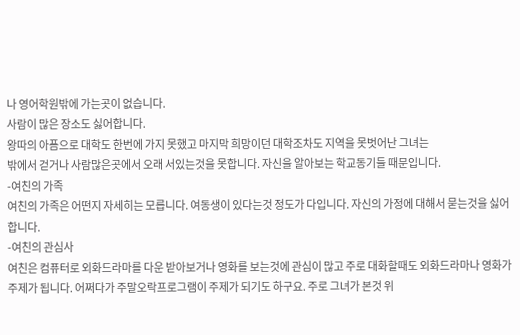나 영어학원밖에 가는곳이 없습니다.
사람이 많은 장소도 싫어합니다.
왕따의 아픔으로 대학도 한번에 가지 못했고 마지막 희망이던 대학조차도 지역을 못벗어난 그녀는
밖에서 걷거나 사람많은곳에서 오래 서있는것을 못합니다. 자신을 알아보는 학교동기들 때문입니다.
-여친의 가족
여친의 가족은 어떤지 자세히는 모릅니다. 여동생이 있다는것 정도가 다입니다. 자신의 가정에 대해서 묻는것을 싫어합니다.
-여친의 관심사
여친은 컴퓨터로 외화드라마를 다운 받아보거나 영화를 보는것에 관심이 많고 주로 대화할때도 외화드라마나 영화가 주제가 됩니다. 어쩌다가 주말오락프로그램이 주제가 되기도 하구요. 주로 그녀가 본것 위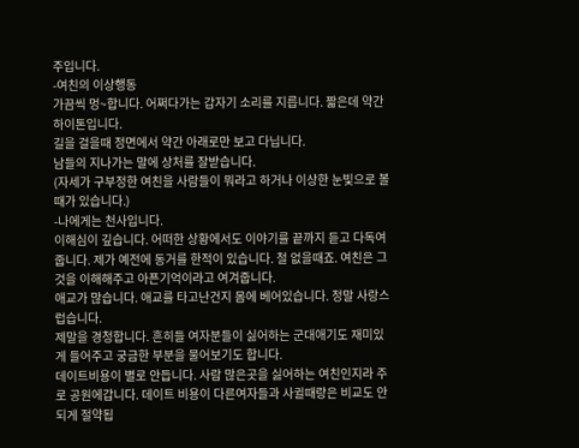주입니다.
-여친의 이상행동
가끔씩 멍~합니다. 어쩌다가는 갑자기 소리를 지릅니다. 짧은데 약간 하이톤입니다.
길을 걸을때 정면에서 약간 아래로만 보고 다닙니다.
남들의 지나가는 말에 상처를 잘받습니다.
(자세가 구부정한 여친을 사람들이 뭐라고 하거나 이상한 눈빛으로 볼때가 있습니다.)
-나에게는 천사입니다.
이해심이 깊습니다. 어떠한 상황에서도 이야기를 끝까지 듣고 다독여 줍니다. 제가 예전에 동거를 한적이 있습니다. 철 없을때죠. 여친은 그것을 이해해주고 아픈기억이라고 여겨줍니다.
애교가 많습니다. 애교를 타고난건지 몸에 베어있습니다. 정말 사랑스럽습니다.
제말을 경청합니다. 흔히들 여자분들이 싫어하는 군대애기도 재미있게 들어주고 궁금한 부분을 물어보기도 합니다.
데이트비용이 별로 안듭니다. 사람 많은곳을 싫어하는 여친인지라 주로 공원에갑니다. 데이트 비용이 다른여자들과 사귈때랑은 비교도 안되게 절약됩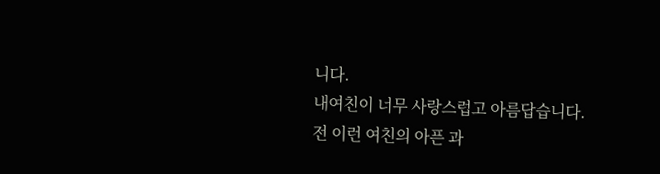니다.
내여친이 너무 사랑스럽고 아름답습니다.
전 이런 여친의 아픈 과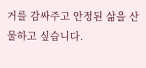거를 감싸주고 안정된 삶을 산물하고 싶습니다.